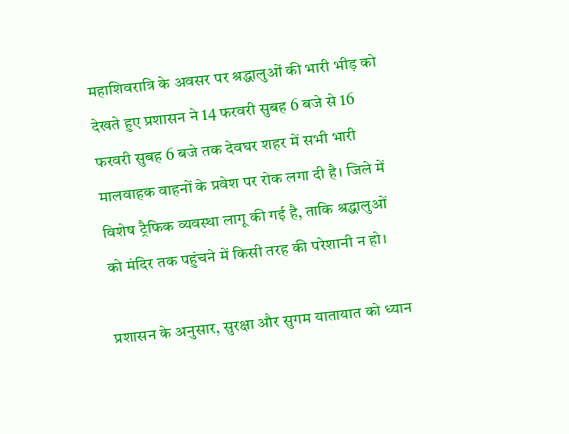महाशिवरात्रि के अवसर पर श्रद्धालुओं की भारी भीड़ को देखते हुए प्रशासन ने 14 फरवरी सुबह 6 बजे से 16 फरवरी सुबह 6 बजे तक देवघर शहर में सभी भारी मालवाहक वाहनों के प्रवेश पर रोक लगा दी है। जिले में विशेष ट्रैफिक व्यवस्था लागू की गई है, ताकि श्रद्धालुओं को मंदिर तक पहुंचने में किसी तरह की परेशानी न हो।

प्रशासन के अनुसार, सुरक्षा और सुगम यातायात को ध्यान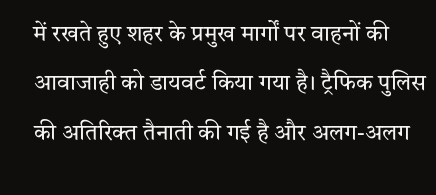में रखते हुए शहर के प्रमुख मार्गों पर वाहनों की आवाजाही को डायवर्ट किया गया है। ट्रैफिक पुलिस की अतिरिक्त तैनाती की गई है और अलग-अलग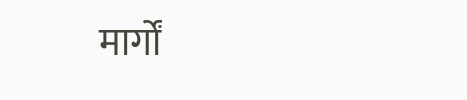मार्गों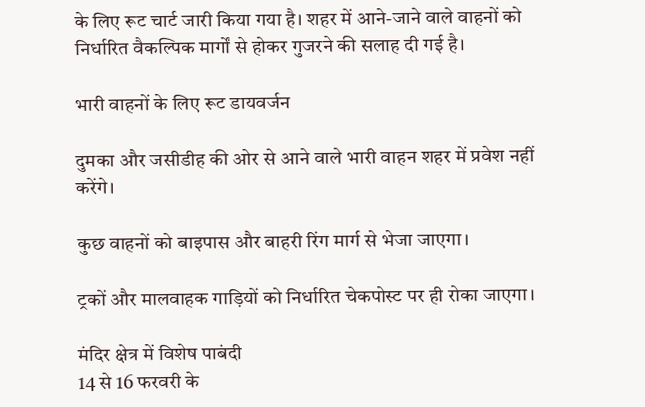के लिए रूट चार्ट जारी किया गया है। शहर में आने-जाने वाले वाहनों को निर्धारित वैकल्पिक मार्गों से होकर गुजरने की सलाह दी गई है।

भारी वाहनों के लिए रूट डायवर्जन

दुमका और जसीडीह की ओर से आने वाले भारी वाहन शहर में प्रवेश नहीं करेंगे।

कुछ वाहनों को बाइपास और बाहरी रिंग मार्ग से भेजा जाएगा।

ट्रकों और मालवाहक गाड़ियों को निर्धारित चेकपोस्ट पर ही रोका जाएगा।

मंदिर क्षेत्र में विशेष पाबंदी
14 से 16 फरवरी के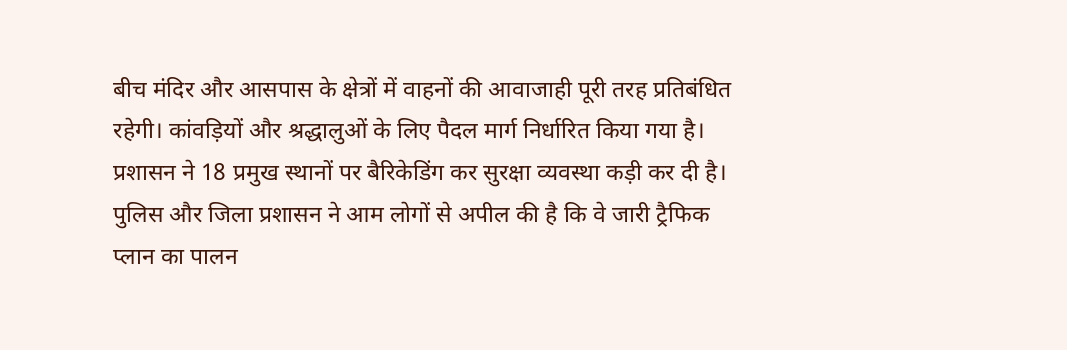बीच मंदिर और आसपास के क्षेत्रों में वाहनों की आवाजाही पूरी तरह प्रतिबंधित रहेगी। कांवड़ियों और श्रद्धालुओं के लिए पैदल मार्ग निर्धारित किया गया है। प्रशासन ने 18 प्रमुख स्थानों पर बैरिकेडिंग कर सुरक्षा व्यवस्था कड़ी कर दी है।
पुलिस और जिला प्रशासन ने आम लोगों से अपील की है कि वे जारी ट्रैफिक प्लान का पालन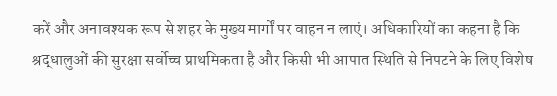करें और अनावश्यक रूप से शहर के मुख्य मार्गों पर वाहन न लाएं। अधिकारियों का कहना है कि श्रद्धालुओं की सुरक्षा सर्वोच्च प्राथमिकता है और किसी भी आपात स्थिति से निपटने के लिए विशेष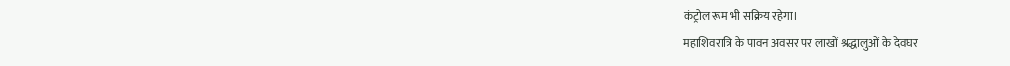कंट्रोल रूम भी सक्रिय रहेगा।
महाशिवरात्रि के पावन अवसर पर लाखों श्रद्धालुओं के देवघर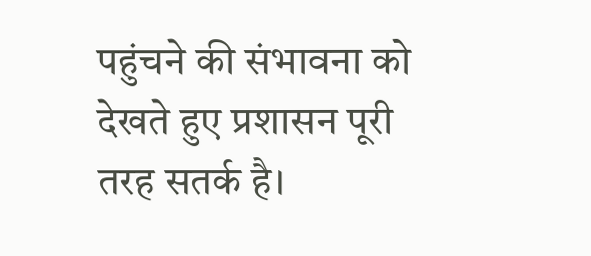पहुंचने की संभावना को देखते हुए प्रशासन पूरी तरह सतर्क है।